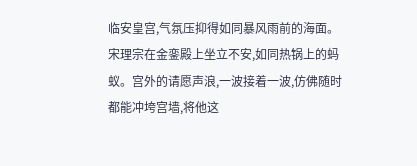临安皇宫,气氛压抑得如同暴风雨前的海面。
宋理宗在金銮殿上坐立不安,如同热锅上的蚂蚁。宫外的请愿声浪,一波接着一波,仿佛随时都能冲垮宫墙,将他这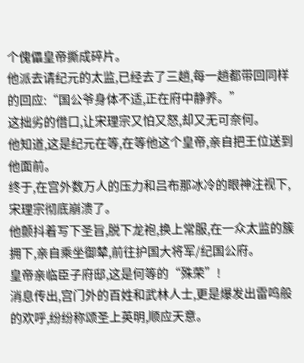个傀儡皇帝撕成碎片。
他派去请纪元的太监,已经去了三趟,每一趟都带回同样的回应:“国公爷身体不适,正在府中静养。”
这拙劣的借口,让宋理宗又怕又怒,却又无可奈何。
他知道,这是纪元在等,在等他这个皇帝,亲自把王位送到他面前。
终于,在宫外数万人的压力和吕布那冰冷的眼神注视下,宋理宗彻底崩溃了。
他颤抖着写下圣旨,脱下龙袍,换上常服,在一众太监的簇拥下,亲自乘坐御辇,前往护国大将军/纪国公府。
皇帝亲临臣子府邸,这是何等的“殊荣”!
消息传出,宫门外的百姓和武林人士,更是爆发出雷鸣般的欢呼,纷纷称颂圣上英明,顺应天意。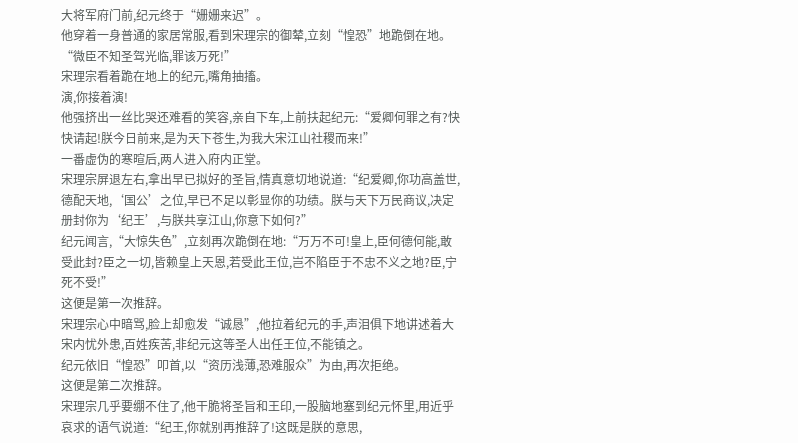大将军府门前,纪元终于“姗姗来迟”。
他穿着一身普通的家居常服,看到宋理宗的御辇,立刻“惶恐”地跪倒在地。
“微臣不知圣驾光临,罪该万死!”
宋理宗看着跪在地上的纪元,嘴角抽搐。
演,你接着演!
他强挤出一丝比哭还难看的笑容,亲自下车,上前扶起纪元:“爱卿何罪之有?快快请起!朕今日前来,是为天下苍生,为我大宋江山社稷而来!”
一番虚伪的寒暄后,两人进入府内正堂。
宋理宗屏退左右,拿出早已拟好的圣旨,情真意切地说道:“纪爱卿,你功高盖世,德配天地,‘国公’之位,早已不足以彰显你的功绩。朕与天下万民商议,决定册封你为‘纪王’,与朕共享江山,你意下如何?”
纪元闻言,“大惊失色”,立刻再次跪倒在地:“万万不可!皇上,臣何德何能,敢受此封?臣之一切,皆赖皇上天恩,若受此王位,岂不陷臣于不忠不义之地?臣,宁死不受!”
这便是第一次推辞。
宋理宗心中暗骂,脸上却愈发“诚恳”,他拉着纪元的手,声泪俱下地讲述着大宋内忧外患,百姓疾苦,非纪元这等圣人出任王位,不能镇之。
纪元依旧“惶恐”叩首,以“资历浅薄,恐难服众”为由,再次拒绝。
这便是第二次推辞。
宋理宗几乎要绷不住了,他干脆将圣旨和王印,一股脑地塞到纪元怀里,用近乎哀求的语气说道:“纪王,你就别再推辞了!这既是朕的意思,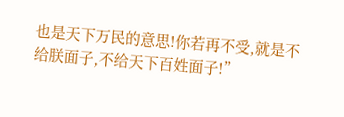也是天下万民的意思!你若再不受,就是不给朕面子,不给天下百姓面子!”